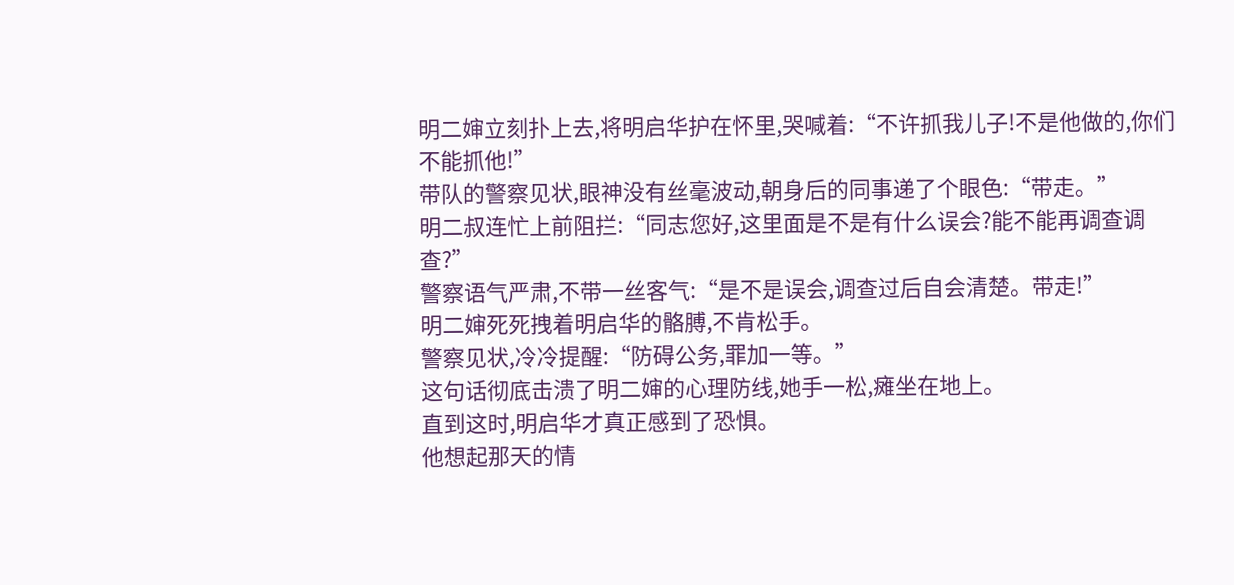明二婶立刻扑上去,将明启华护在怀里,哭喊着:“不许抓我儿子!不是他做的,你们不能抓他!”
带队的警察见状,眼神没有丝毫波动,朝身后的同事递了个眼色:“带走。”
明二叔连忙上前阻拦:“同志您好,这里面是不是有什么误会?能不能再调查调查?”
警察语气严肃,不带一丝客气:“是不是误会,调查过后自会清楚。带走!”
明二婶死死拽着明启华的骼膊,不肯松手。
警察见状,冷冷提醒:“防碍公务,罪加一等。”
这句话彻底击溃了明二婶的心理防线,她手一松,瘫坐在地上。
直到这时,明启华才真正感到了恐惧。
他想起那天的情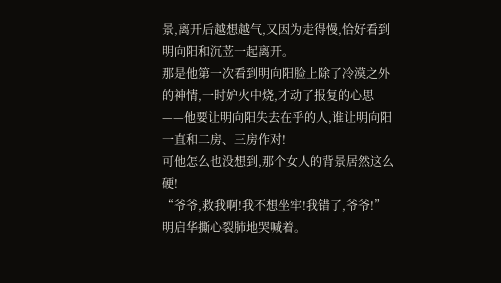景,离开后越想越气,又因为走得慢,恰好看到明向阳和沉苙一起离开。
那是他第一次看到明向阳脸上除了冷漠之外的神情,一时妒火中烧,才动了报复的心思——他要让明向阳失去在乎的人,谁让明向阳一直和二房、三房作对!
可他怎么也没想到,那个女人的背景居然这么硬!
“爷爷,救我啊!我不想坐牢!我错了,爷爷!”明启华撕心裂肺地哭喊着。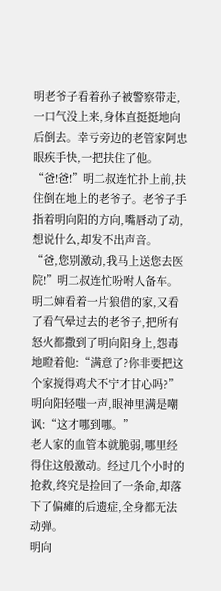明老爷子看着孙子被警察带走,一口气没上来,身体直挺挺地向后倒去。幸亏旁边的老管家阿忠眼疾手快,一把扶住了他。
“爸!爸!”明二叔连忙扑上前,扶住倒在地上的老爷子。老爷子手指着明向阳的方向,嘴唇动了动,想说什么,却发不出声音。
“爸,您别激动,我马上送您去医院!”明二叔连忙吩咐人备车。
明二婶看着一片狼借的家,又看了看气晕过去的老爷子,把所有怒火都撒到了明向阳身上,怨毒地瞪着他:“满意了?你非要把这个家搅得鸡犬不宁才甘心吗?”
明向阳轻嗤一声,眼神里满是嘲讽:“这才哪到哪。”
老人家的血管本就脆弱,哪里经得住这般激动。经过几个小时的抢救,终究是捡回了一条命,却落下了偏瘫的后遗症,全身都无法动弹。
明向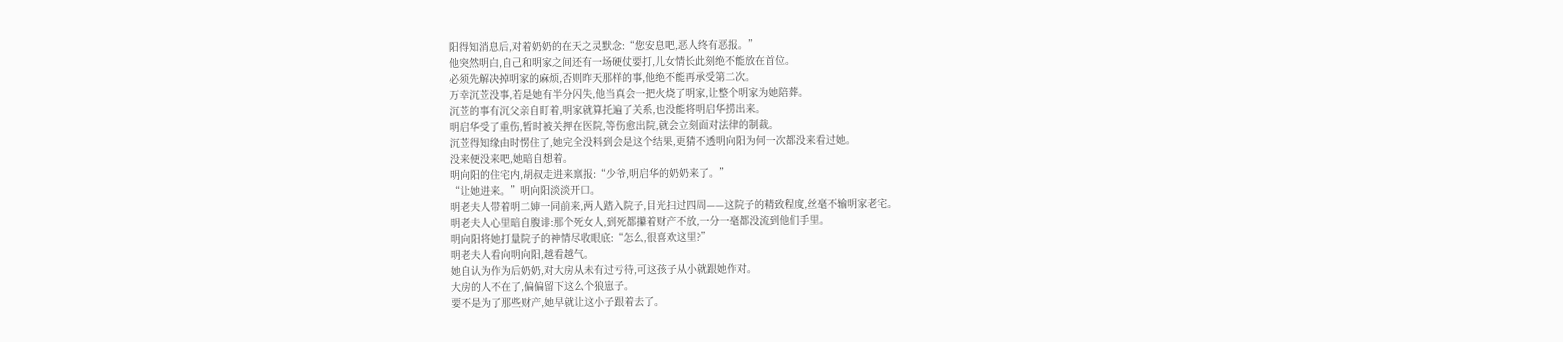阳得知消息后,对着奶奶的在天之灵默念:“您安息吧,恶人终有恶报。”
他突然明白,自己和明家之间还有一场硬仗要打,儿女情长此刻绝不能放在首位。
必须先解决掉明家的麻烦,否则昨天那样的事,他绝不能再承受第二次。
万幸沉苙没事,若是她有半分闪失,他当真会一把火烧了明家,让整个明家为她陪葬。
沉苙的事有沉父亲自盯着,明家就算托遍了关系,也没能将明启华捞出来。
明启华受了重伤,暂时被关押在医院,等伤愈出院,就会立刻面对法律的制裁。
沉苙得知缘由时愣住了,她完全没料到会是这个结果,更猜不透明向阳为何一次都没来看过她。
没来便没来吧,她暗自想着。
明向阳的住宅内,胡叔走进来禀报:“少爷,明启华的奶奶来了。”
“让她进来。”明向阳淡淡开口。
明老夫人带着明二婶一同前来,两人踏入院子,目光扫过四周——这院子的精致程度,丝毫不输明家老宅。
明老夫人心里暗自腹诽:那个死女人,到死都攥着财产不放,一分一毫都没流到他们手里。
明向阳将她打量院子的神情尽收眼底:“怎么,很喜欢这里?”
明老夫人看向明向阳,越看越气。
她自认为作为后奶奶,对大房从未有过亏待,可这孩子从小就跟她作对。
大房的人不在了,偏偏留下这么个狼崽子。
要不是为了那些财产,她早就让这小子跟着去了。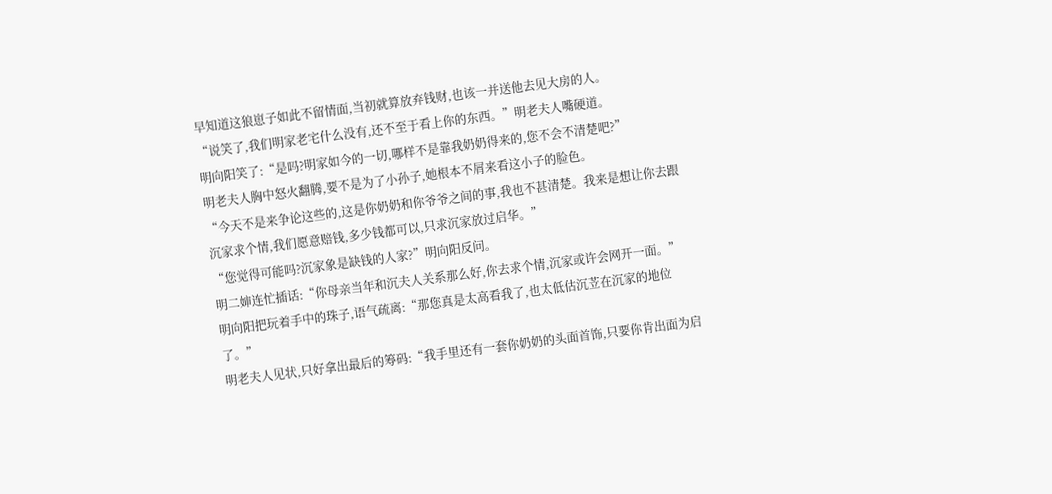早知道这狼崽子如此不留情面,当初就算放弃钱财,也该一并送他去见大房的人。
“说笑了,我们明家老宅什么没有,还不至于看上你的东西。”明老夫人嘴硬道。
明向阳笑了:“是吗?明家如今的一切,哪样不是靠我奶奶得来的,您不会不清楚吧?”
明老夫人胸中怒火翻腾,要不是为了小孙子,她根本不屑来看这小子的脸色。
“今天不是来争论这些的,这是你奶奶和你爷爷之间的事,我也不甚清楚。我来是想让你去跟沉家求个情,我们愿意赔钱,多少钱都可以,只求沉家放过启华。”
“您觉得可能吗?沉家象是缺钱的人家?”明向阳反问。
明二婶连忙插话:“你母亲当年和沉夫人关系那么好,你去求个情,沉家或许会网开一面。”
明向阳把玩着手中的珠子,语气疏离:“那您真是太高看我了,也太低估沉苙在沉家的地位了。”
明老夫人见状,只好拿出最后的筹码:“我手里还有一套你奶奶的头面首饰,只要你肯出面为启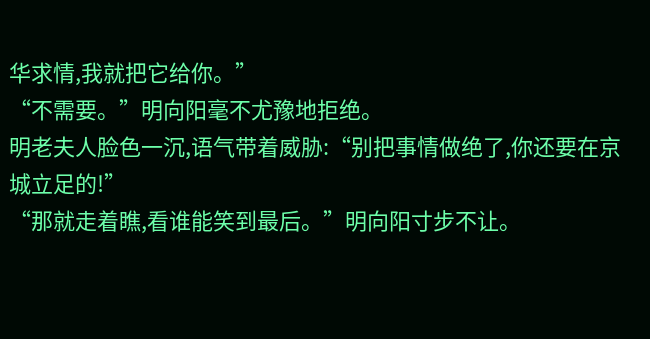华求情,我就把它给你。”
“不需要。”明向阳毫不尤豫地拒绝。
明老夫人脸色一沉,语气带着威胁:“别把事情做绝了,你还要在京城立足的!”
“那就走着瞧,看谁能笑到最后。”明向阳寸步不让。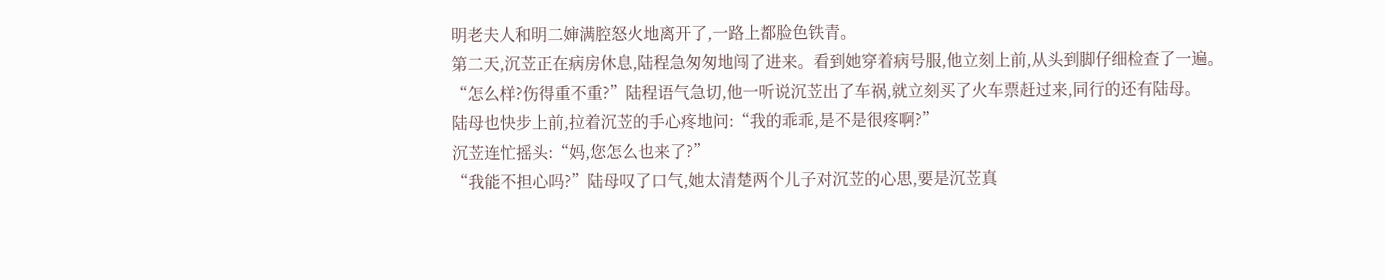明老夫人和明二婶满腔怒火地离开了,一路上都脸色铁青。
第二天,沉苙正在病房休息,陆程急匆匆地闯了进来。看到她穿着病号服,他立刻上前,从头到脚仔细检查了一遍。
“怎么样?伤得重不重?”陆程语气急切,他一听说沉苙出了车祸,就立刻买了火车票赶过来,同行的还有陆母。
陆母也快步上前,拉着沉苙的手心疼地问:“我的乖乖,是不是很疼啊?”
沉苙连忙摇头:“妈,您怎么也来了?”
“我能不担心吗?”陆母叹了口气,她太清楚两个儿子对沉苙的心思,要是沉苙真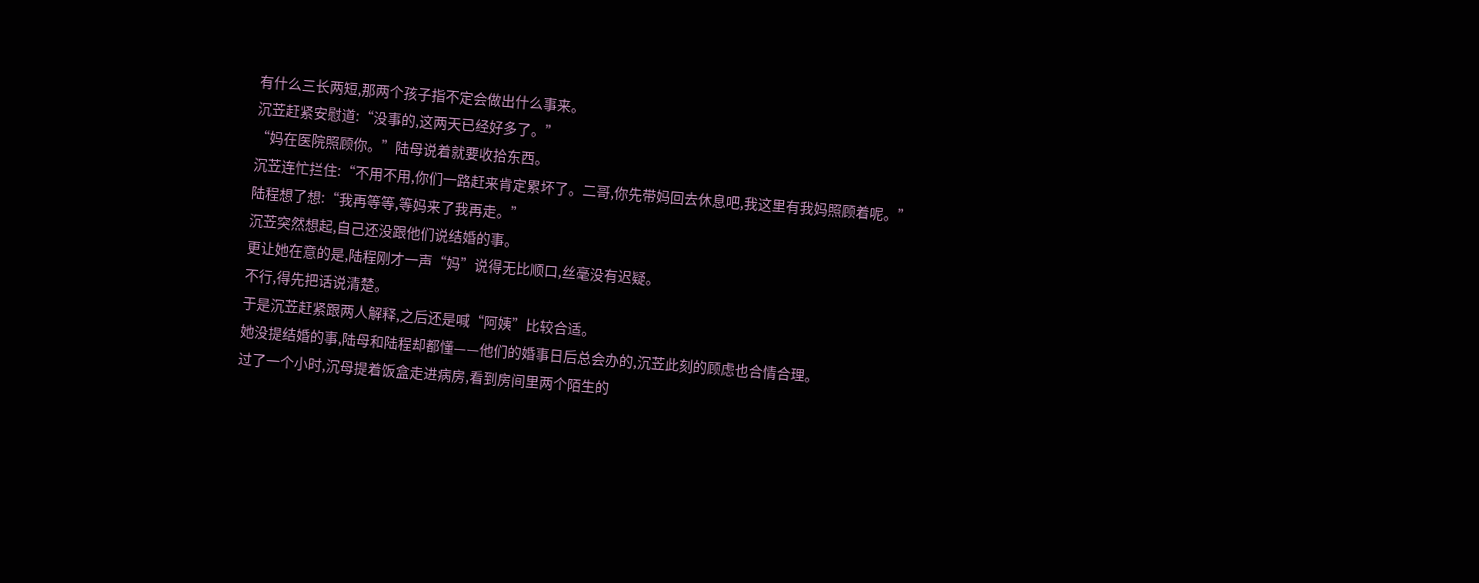有什么三长两短,那两个孩子指不定会做出什么事来。
沉苙赶紧安慰道:“没事的,这两天已经好多了。”
“妈在医院照顾你。”陆母说着就要收拾东西。
沉苙连忙拦住:“不用不用,你们一路赶来肯定累坏了。二哥,你先带妈回去休息吧,我这里有我妈照顾着呢。”
陆程想了想:“我再等等,等妈来了我再走。”
沉苙突然想起,自己还没跟他们说结婚的事。
更让她在意的是,陆程刚才一声“妈”说得无比顺口,丝毫没有迟疑。
不行,得先把话说清楚。
于是沉苙赶紧跟两人解释,之后还是喊“阿姨”比较合适。
她没提结婚的事,陆母和陆程却都懂——他们的婚事日后总会办的,沉苙此刻的顾虑也合情合理。
过了一个小时,沉母提着饭盒走进病房,看到房间里两个陌生的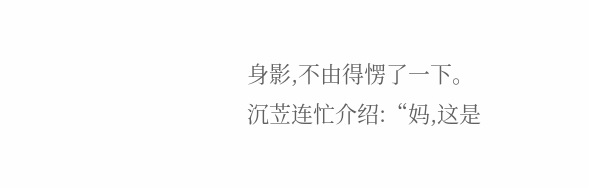身影,不由得愣了一下。
沉苙连忙介绍:“妈,这是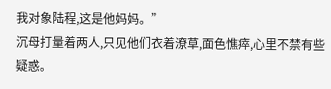我对象陆程,这是他妈妈。”
沉母打量着两人,只见他们衣着潦草,面色憔瘁,心里不禁有些疑惑。